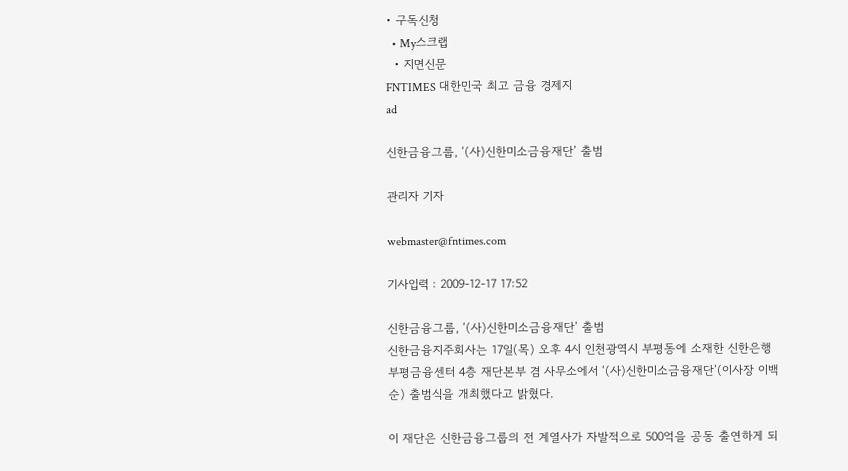• 구독신청
  • My스크랩
  • 지면신문
FNTIMES 대한민국 최고 금융 경제지
ad

신한금융그룹, ‘(사)신한미소금융재단’ 출범

관리자 기자

webmaster@fntimes.com

기사입력 : 2009-12-17 17:52

신한금융그룹, ‘(사)신한미소금융재단’ 출범
신한금융지주회사는 17일(목) 오후 4시 인천광역시 부평동에 소재한 신한은행 부평금융센터 4층 재단본부 겸 사무소에서 ‘(사)신한미소금융재단’(이사장 이백순) 출범식을 개최했다고 밝혔다.

이 재단은 신한금융그룹의 전 계열사가 자발적으로 500억을 공동 출연하게 되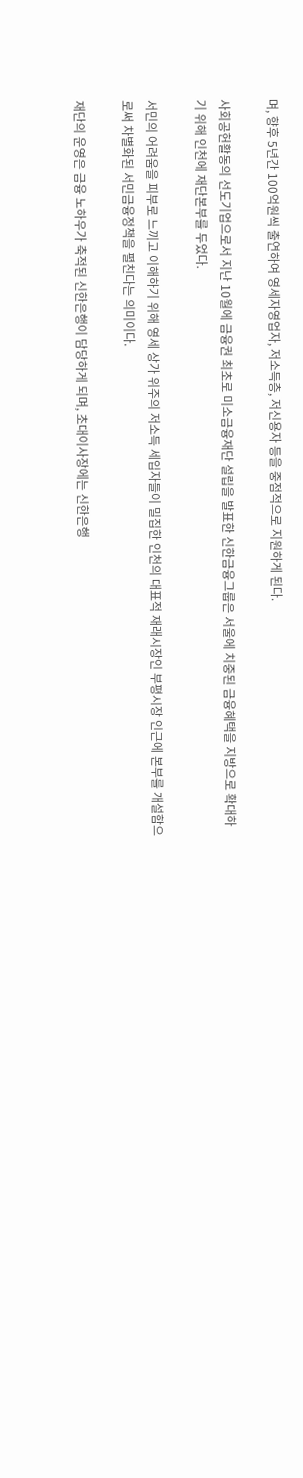며, 향후 5년간 100억원씩 출연하여 영세자영업자, 저소득층, 저신용자 등을 중점적으로 지원하게 된다.

사회공헌활동의 선도기업으로서 지난 10월에 금융권 최초로 미소금융재단 설립을 발표한 신한금융그룹은 서울에 치중된 금융혜택을 지방으로 확대하기 위해 인천에 재단본부를 두었다.

서민의 어려움을 피부로 느끼고 이해하기 위해 영세 상가 위주의 저소득 세입자들이 밀집한 인천의 대표적 재래시장인 부평시장 인근에 본부를 개설함으로써 차별화된 서민금융정책을 펼친다는 의미이다.

재단의 운영은 금융 노하우가 축적된 신한은행이 담당하게 되며, 초대이사장에는 신한은행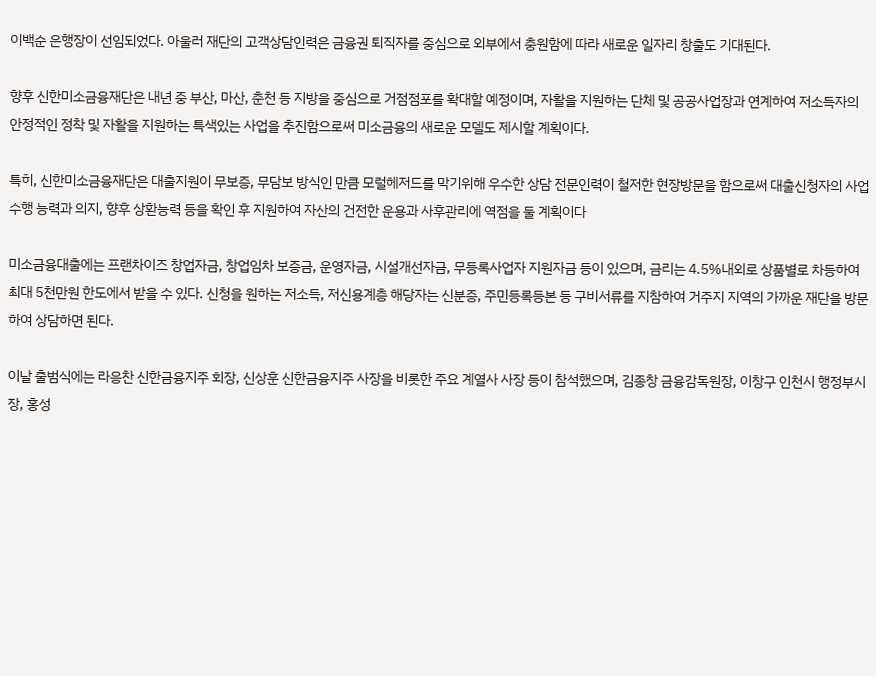이백순 은행장이 선임되었다. 아울러 재단의 고객상담인력은 금융권 퇴직자를 중심으로 외부에서 충원함에 따라 새로운 일자리 창출도 기대된다.

향후 신한미소금융재단은 내년 중 부산, 마산, 춘천 등 지방을 중심으로 거점점포를 확대할 예정이며, 자활을 지원하는 단체 및 공공사업장과 연계하여 저소득자의 안정적인 정착 및 자활을 지원하는 특색있는 사업을 추진함으로써 미소금융의 새로운 모델도 제시할 계획이다.

특히, 신한미소금융재단은 대출지원이 무보증, 무담보 방식인 만큼 모럴헤저드를 막기위해 우수한 상담 전문인력이 철저한 현장방문을 함으로써 대출신청자의 사업수행 능력과 의지, 향후 상환능력 등을 확인 후 지원하여 자산의 건전한 운용과 사후관리에 역점을 둘 계획이다

미소금융대출에는 프랜차이즈 창업자금, 창업임차 보증금, 운영자금, 시설개선자금, 무등록사업자 지원자금 등이 있으며, 금리는 4.5%내외로 상품별로 차등하여 최대 5천만원 한도에서 받을 수 있다. 신청을 원하는 저소득, 저신용계층 해당자는 신분증, 주민등록등본 등 구비서류를 지참하여 거주지 지역의 가까운 재단을 방문하여 상담하면 된다.

이날 출범식에는 라응찬 신한금융지주 회장, 신상훈 신한금융지주 사장을 비롯한 주요 계열사 사장 등이 참석했으며, 김종창 금융감독원장, 이창구 인천시 행정부시장, 홍성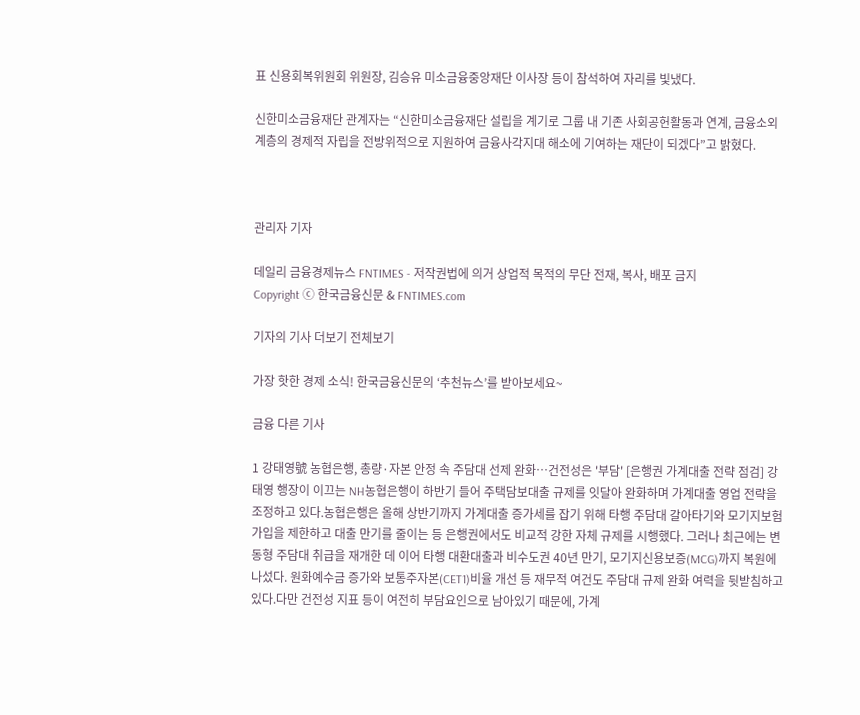표 신용회복위원회 위원장, 김승유 미소금융중앙재단 이사장 등이 참석하여 자리를 빛냈다.

신한미소금융재단 관계자는 “신한미소금융재단 설립을 계기로 그룹 내 기존 사회공헌활동과 연계, 금융소외계층의 경제적 자립을 전방위적으로 지원하여 금융사각지대 해소에 기여하는 재단이 되겠다”고 밝혔다.



관리자 기자

데일리 금융경제뉴스 FNTIMES - 저작권법에 의거 상업적 목적의 무단 전재, 복사, 배포 금지
Copyright ⓒ 한국금융신문 & FNTIMES.com

기자의 기사 더보기 전체보기

가장 핫한 경제 소식! 한국금융신문의 ‘추천뉴스’를 받아보세요~

금융 다른 기사

1 강태영號 농협은행, 총량·자본 안정 속 주담대 선제 완화…건전성은 '부담' [은행권 가계대출 전략 점검] 강태영 행장이 이끄는 NH농협은행이 하반기 들어 주택담보대출 규제를 잇달아 완화하며 가계대출 영업 전략을 조정하고 있다.농협은행은 올해 상반기까지 가계대출 증가세를 잡기 위해 타행 주담대 갈아타기와 모기지보험 가입을 제한하고 대출 만기를 줄이는 등 은행권에서도 비교적 강한 자체 규제를 시행했다. 그러나 최근에는 변동형 주담대 취급을 재개한 데 이어 타행 대환대출과 비수도권 40년 만기, 모기지신용보증(MCG)까지 복원에 나섰다. 원화예수금 증가와 보통주자본(CET1)비율 개선 등 재무적 여건도 주담대 규제 완화 여력을 뒷받침하고 있다.다만 건전성 지표 등이 여전히 부담요인으로 남아있기 때문에, 가계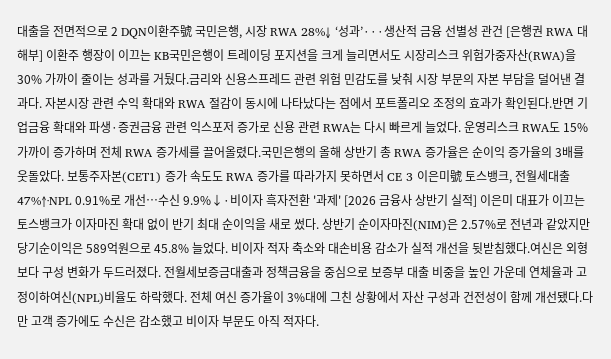대출을 전면적으로 2 DQN이환주號 국민은행, 시장 RWA 28%↓ ‘성과’···생산적 금융 선별성 관건 [은행권 RWA 대해부] 이환주 행장이 이끄는 KB국민은행이 트레이딩 포지션을 크게 늘리면서도 시장리스크 위험가중자산(RWA)을 30% 가까이 줄이는 성과를 거뒀다.금리와 신용스프레드 관련 위험 민감도를 낮춰 시장 부문의 자본 부담을 덜어낸 결과다. 자본시장 관련 수익 확대와 RWA 절감이 동시에 나타났다는 점에서 포트폴리오 조정의 효과가 확인된다.반면 기업금융 확대와 파생·증권금융 관련 익스포저 증가로 신용 관련 RWA는 다시 빠르게 늘었다. 운영리스크 RWA도 15% 가까이 증가하며 전체 RWA 증가세를 끌어올렸다.국민은행의 올해 상반기 총 RWA 증가율은 순이익 증가율의 3배를 웃돌았다. 보통주자본(CET1) 증가 속도도 RWA 증가를 따라가지 못하면서 CE 3 이은미號 토스뱅크, 전월세대출 47%↑·NPL 0.91%로 개선…수신 9.9%↓·비이자 흑자전환 '과제' [2026 금융사 상반기 실적] 이은미 대표가 이끄는 토스뱅크가 이자마진 확대 없이 반기 최대 순이익을 새로 썼다. 상반기 순이자마진(NIM)은 2.57%로 전년과 같았지만 당기순이익은 589억원으로 45.8% 늘었다. 비이자 적자 축소와 대손비용 감소가 실적 개선을 뒷받침했다.여신은 외형보다 구성 변화가 두드러졌다. 전월세보증금대출과 정책금융을 중심으로 보증부 대출 비중을 높인 가운데 연체율과 고정이하여신(NPL)비율도 하락했다. 전체 여신 증가율이 3%대에 그친 상황에서 자산 구성과 건전성이 함께 개선됐다.다만 고객 증가에도 수신은 감소했고 비이자 부문도 아직 적자다.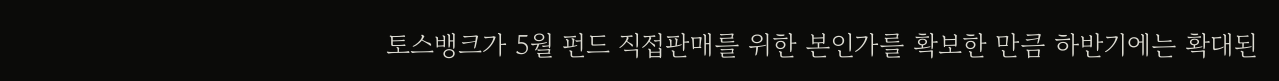토스뱅크가 5월 펀드 직접판매를 위한 본인가를 확보한 만큼 하반기에는 확대된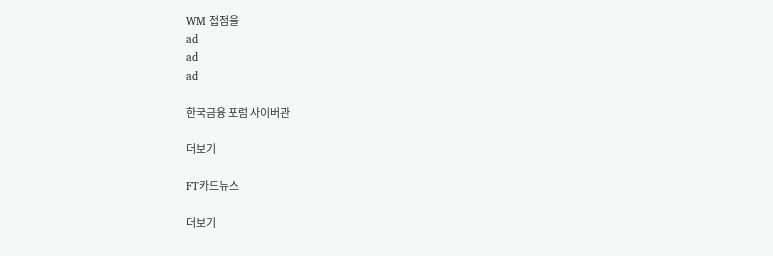WM 접점을
ad
ad
ad

한국금융 포럼 사이버관

더보기

FT카드뉴스

더보기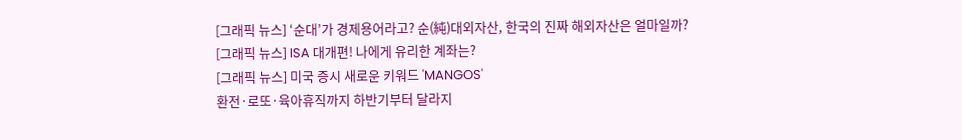[그래픽 뉴스] ‘순대’가 경제용어라고? 순(純)대외자산, 한국의 진짜 해외자산은 얼마일까?
[그래픽 뉴스] ISA 대개편! 나에게 유리한 계좌는?
[그래픽 뉴스] 미국 증시 새로운 키워드 'MANGOS'
환전·로또·육아휴직까지 하반기부터 달라지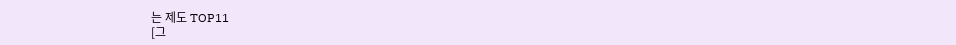는 제도 TOP11
[그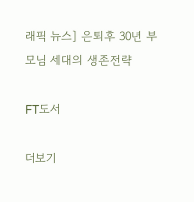래픽 뉴스] 은퇴후 30년 부모님 세대의 생존전략

FT도서

더보기